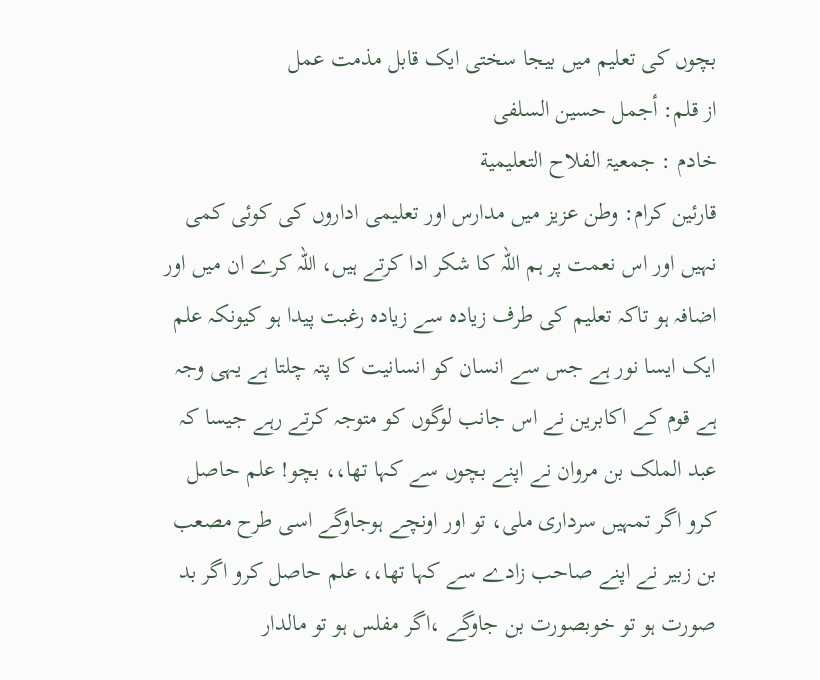بچوں کی تعلیم میں بیجا سختی ایک قابل مذمت عمل
از قلم: أجمل حسين السلفی
خادم : جمعیۃ الفلاح التعليمية
قارئین کرام: وطن عزیز میں مدارس اور تعلیمی اداروں کی کوئی کمی نہیں اور اس نعمت پر ہم اللہ کا شکر ادا کرتے ہیں، اللہ کرے ان میں اور اضافہ ہو تاکہ تعلیم کی طرف زیادہ سے زیادہ رغبت پیدا ہو کیونکہ علم ایک ایسا نور ہے جس سے انسان کو انسانیت کا پتہ چلتا ہے یہی وجہ ہے قوم کے اکابرین نے اس جانب لوگوں کو متوجہ کرتے رہے جیسا کہ عبد الملک بن مروان نے اپنے بچوں سے کہا تھا،، بچو! علم حاصل کرو اگر تمہیں سرداری ملی، تو اور اونچے ہوجاوگے اسی طرح مصعب بن زبیر نے اپنے صاحب زادے سے کہا تھا،، علم حاصل کرو اگر بد صورت ہو تو خوبصورت بن جاوگے ،اگر مفلس ہو تو مالدار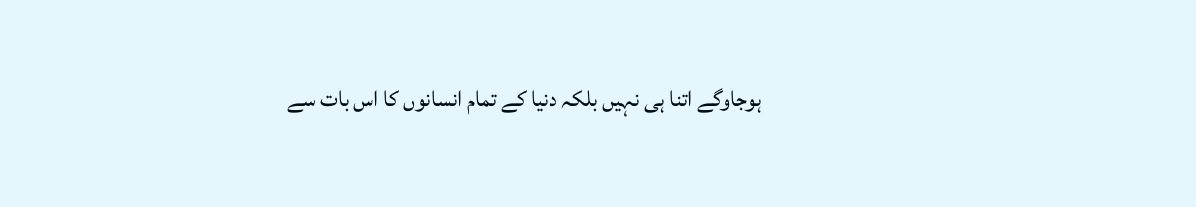ہوجاوگے اتنا ہی نہیں بلکہ دنیا کے تمام انسانوں کا اس بات سے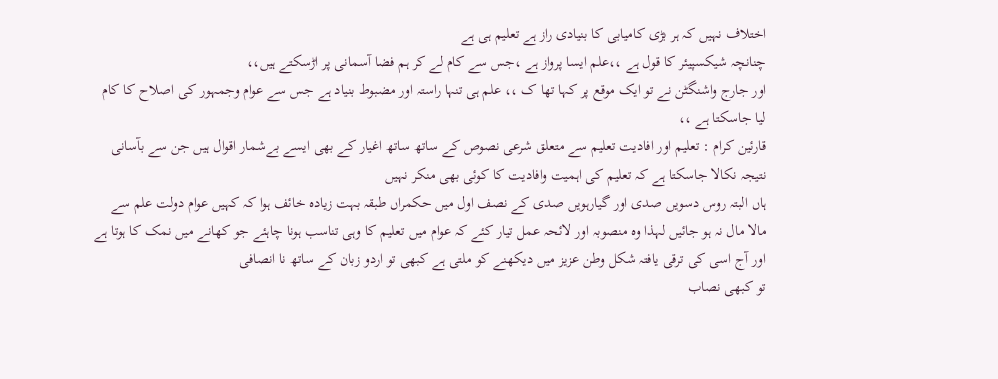اختلاف نہیں کہ ہر بڑی کامیابی کا بنیادی راز ہے تعلیم ہی ہے
چنانچہ شیکسپیئر کا قول ہے ،،علم ایسا پرواز ہے ،جس سے کام لے کر ہم فضا آسمانی پر اڑسکتے ہیں،،
اور جارج واشنگٹن نے تو ایک موقع پر کہا تھا ک ،، علم ہی تنہا راستہ اور مضبوط بنیاد ہے جس سے عوام وجمہور کی اصلاح کا کام لیا جاسکتا ہے ،،
قارئین کرام : تعلیم اور افادیت تعلیم سے متعلق شرعی نصوص کے ساتھ ساتھ اغیار کے بھی ایسے بےشمار اقوال ہیں جن سے بآسانی نتیجہ نکالا جاسکتا ہے کہ تعلیم کی اہمیت وافادیت کا کوئی بھی منکر نہیں
ہاں البتہ روس دسویں صدی اور گیارہویں صدی کے نصف اول میں حکمراں طبقہ بہت زیادہ خائف ہوا کہ کہیں عوام دولت علم سے مالا مال نہ ہو جائیں لہذا وہ منصوبہ اور لائحہ عمل تیار کئے کہ عوام میں تعلیم کا وہی تناسب ہونا چاہئے جو کھانے میں نمک کا ہوتا ہے اور آج اسی کی ترقی یافتہ شکل وطن عزیز میں دیکھنے کو ملتی ہے کبھی تو اردو زبان کے ساتھ نا انصافی
تو کبھی نصاب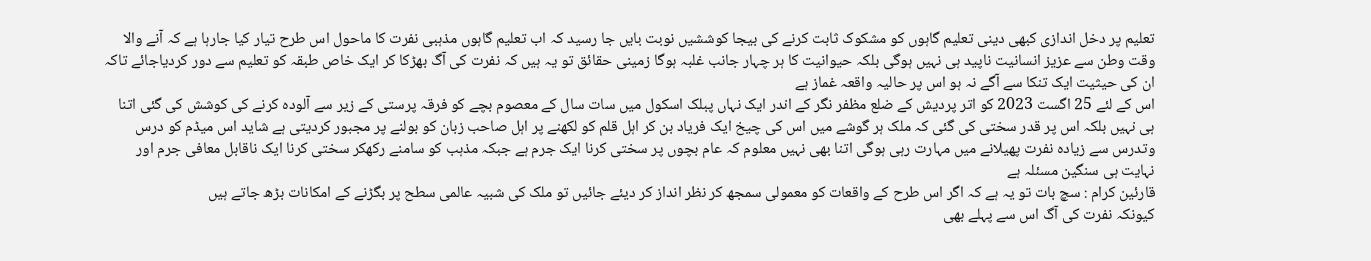تعلیم پر دخل اندازی کبھی دینی تعلیم گاہوں کو مشکوک ثابت کرنے کی بیجا کوششیں نوبت بایں جا رسید کہ اب تعلیم گاہوں مذہبی نفرت کا ماحول اس طرح تیار کیا جارہا ہے کہ آنے والا وقت وطن سے عزیز انسانیت ناپید ہی نہیں ہوگی بلکہ حیوانیت کا ہر چہار جانب غلبہ ہوگا زمینی حقائق تو یہ ہیں کہ نفرت کی آگ بھڑکا کر ایک خاص طبقہ کو تعلیم سے دور کردیاجائے تاکہ ان کی حیثیت ایک تنکا سے آگے نہ ہو اس پر حالیہ واقعہ غماز ہے
اس کے لئے 25 اگست 2023 کو اتر پردیش کے ضلع مظفر نگر کے اندر ایک نہاں پبلک اسکول میں سات سال کے معصوم بچے کو فرقہ پرستی کے زیر سے آلودہ کرنے کی کوشش کی گئی اتنا ہی نہیں بلکہ اس پر قدر سختی کی گئی کہ ملک ہر گوشے میں اس کی چیخ ایک فریاد بن کر اہل قلم کو لکھنے پر اہل صاحب زبان کو بولنے پر مجبور کردیتی ہے شاید اس میڈم کو درس وتدرس سے زیادہ نفرت پھیلانے میں مہارت رہی ہوگی اتنا بھی نہیں معلوم کہ عام بچوں پر سختی کرنا ایک جرم ہے جبکہ مذہب کو سامنے رکھکر سختی کرنا ایک ناقابل معافی جرم اور نہایت ہی سنگین مسئلہ ہے
قارئین کرام : سچ بات تو یہ ہے کہ اگر اس طرح کے واقعات کو معمولی سمجھ کر نظر انداز کر دیئے جائیں تو ملک کی شبیہ عالمی سطح پر بگڑنے کے امکانات بڑھ جاتے ہیں
کیونکہ نفرت کی آگ اس سے پہلے بھی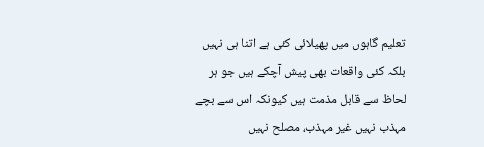تعلیم گاہوں میں پھیلائی کئی ہے اتنا ہی نہیں بلکہ کئی واقعات بھی پیش آچکے ہیں جو ہر لحاظ سے قابل مذمت ہیں کیونکہ اس سے بچے مہذب نہیں غیر مہذب، مصلح نہیں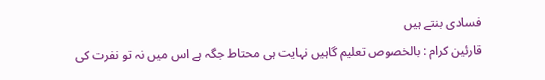فسادی بنتے ہیں
قارئین کرام : بالخصوص تعلیم گاہیں نہایت ہی محتاط جگہ ہے اس میں نہ تو نفرت کی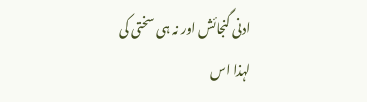ادنی گنجائش اور نہ ہی سختی کی
لہذا اس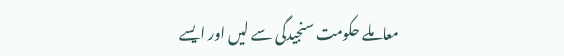معاملے حکومت سنجیدگی سے لیں اور ایسے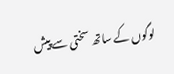لوگوں کے ساتھ سختی سے پیش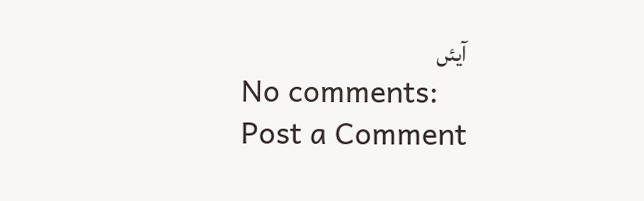آیئں
No comments:
Post a Comment